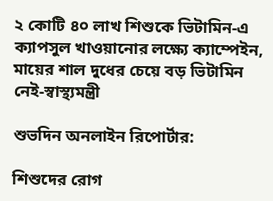২ কোটি ৪০ লাখ শিশুকে ভিটামিন-এ ক্যাপসুল খাওয়ানোর লক্ষ্যে ক্যাম্পেইন, মায়ের শাল দুধের চেয়ে বড় ভিটামিন নেই-স্বাস্থ্যমন্ত্রী

শুভদিন অনলাইন রিপোর্টার:

শিশুদের রোগ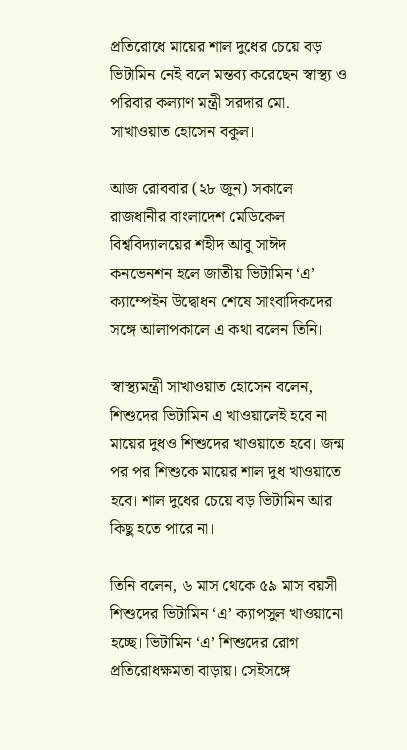প্রতিরোধে মায়ের শাল দুধের চেয়ে বড় ভিটামিন নেই বলে মন্তব্য করেছেন স্বাস্থ্য ও পরিবার কল্যাণ মন্ত্রী সরদার মো. সাখাওয়াত হোসেন বকুল।

আজ রোববার (২৮ জুন) সকালে রাজধানীর বাংলাদেশ মেডিকেল বিশ্ববিদ্যালয়ের শহীদ আবু সাঈদ কনভেনশন হলে জাতীয় ভিটামিন ‘এ’ ক্যাম্পেইন উদ্বোধন শেষে সাংবাদিকদের সঙ্গে আলাপকালে এ কথা বলেন তিনি।

স্বাস্থ্যমন্ত্রী সাখাওয়াত হোসেন বলেন, শিশুদের ভিটামিন এ খাওয়ালেই হবে না মায়ের দুধও শিশুদের খাওয়াতে হবে। জন্ম পর পর শিশুকে মায়ের শাল দুধ খাওয়াতে হবে। শাল দুধের চেয়ে বড় ভিটামিন আর কিছু হতে পারে না।

তিনি বলেন, ৬ মাস থেকে ৫৯ মাস বয়সী শিশুদের ভিটামিন ‘এ’ ক্যাপসুল খাওয়ানো হচ্ছে। ভিটামিন ‘এ’ শিশুদের রোগ প্রতিরোধক্ষমতা বাড়ায়। সেইসঙ্গে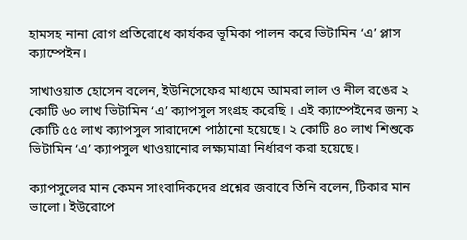হামসহ নানা রোগ প্রতিরোধে কার্যকর ভূমিকা পালন করে ভিটামিন ‘এ’ প্লাস ক্যাম্পেইন।

সাখাওয়াত হোসেন বলেন, ইউনিসেফের মাধ্যমে আমরা লাল ও নীল রঙের ২ কোটি ৬০ লাখ ভিটামিন ‘এ’ ক্যাপসুল সংগ্রহ করেছি । এই ক্যাম্পেইনের জন্য ২ কোটি ৫৫ লাখ ক্যাপসুল সারাদেশে পাঠানো হয়েছে। ২ কোটি ৪০ লাখ শিশুকে ভিটামিন ‘এ’ ক্যাপসুল খাওয়ানোর লক্ষ্যমাত্রা নির্ধারণ করা হয়েছে।

ক্যাপসুলের মান কেমন সাংবাদিকদের প্রশ্নের জবাবে তিনি বলেন, টিকার মান ভালো। ইউরোপে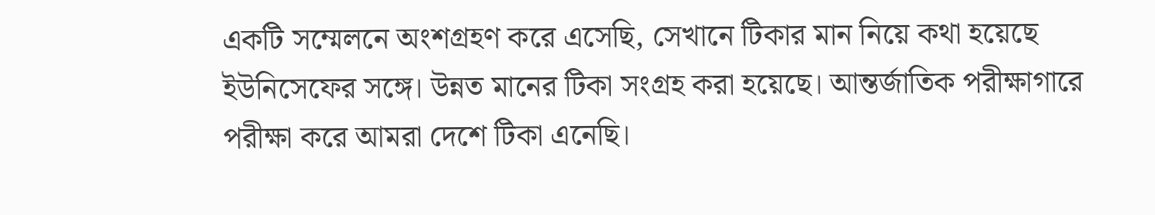একটি সম্মেলনে অংশগ্রহণ করে এসেছি, সেখানে টিকার মান নিয়ে কথা হয়েছে ইউনিসেফের সঙ্গে। উন্নত মানের টিকা সংগ্রহ করা হয়েছে। আন্তর্জাতিক পরীক্ষাগারে পরীক্ষা করে আমরা দেশে টিকা এনেছি।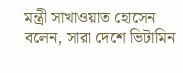মন্ত্রী সাখাওয়াত হোসেন বলেন, সারা দেশে ভিটামিন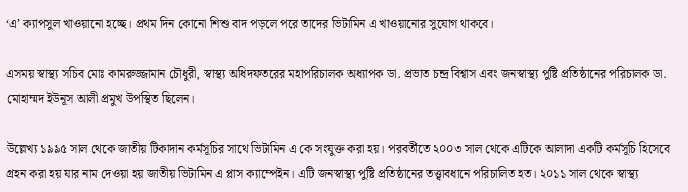‘এ’ ক্যাপসুল খাওয়ানো হচ্ছে। প্রথম দিন কোনো শিশু বাদ পড়লে পরে তাদের ভিটামিন এ খাওয়ানোর সুযোগ থাকবে।

এসময় স্বাস্থ্য সচিব মোঃ কামরুজ্জামান চৌধুরী, স্বাস্থ্য অধিদফতরের মহাপরিচালক অধ্যাপক ডা. প্রভাত চন্দ্র বিশ্বাস এবং জনস্বাস্থ্য পুষ্টি প্রতিষ্ঠানের পরিচালক ডা. মোহাম্মদ ইউনূস আলী প্রমুখ উপস্থিত ছিলেন।

উল্লেখ্য ১৯৯৫ সাল থেকে জাতীয় টিকাদান কর্মসূচির সাথে ভিটামিন এ কে সংযুক্ত করা হয়। পরবর্তীতে ২০০৩ সাল থেকে এটিকে আলাদা একটি কর্মসূচি হিসেবে গ্রহন করা হয় যার নাম দেওয়া হয় জাতীয় ভিটামিন এ প্লাস ক্যাম্পেইন। এটি জনস্বাস্থ্য পুষ্টি প্রতিষ্ঠানের তত্ত্বাবধানে পরিচালিত হত। ২০১১ সাল থেকে স্বাস্থ্য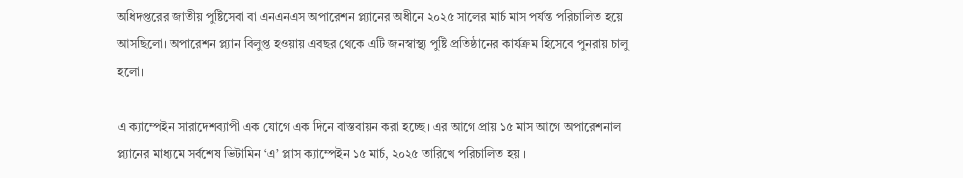অধিদপ্তরের জাতীয় পুষ্টিসেবা বা এনএনএস অপারেশন প্ল্যানের অধীনে ২০২৫ সালের মার্চ মাস পর্যন্ত পরিচালিত হয়ে আসছিলো। অপারেশন প্ল্যান বিলুপ্ত হওয়ায় এবছর থেকে এটি জনস্বাস্থ্য পুষ্টি প্রতিষ্ঠানের কার্যক্রম হিসেবে পুনরায় চালু হলো।

এ ক্যাম্পেইন সারাদেশব্যাপী এক যোগে এক দিনে বাস্তবায়ন করা হচ্ছে। এর আগে প্রায় ১৫ মাস আগে অপারেশনাল প্ল্যানের মাধ্যমে সর্বশেষ ভিটামিন ‘এ’ প্লাস ক্যাম্পেইন ১৫ মার্চ, ২০২৫ তারিখে পরিচালিত হয় ।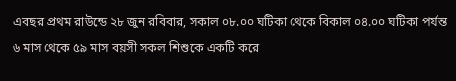এবছর প্রথম রাউন্ডে ২৮ জুন রবিবার, সকাল ০৮.০০ ঘটিকা থেকে বিকাল ০৪.০০ ঘটিকা পর্যন্ত ৬ মাস থেকে ৫৯ মাস বয়সী সকল শিশুকে একটি করে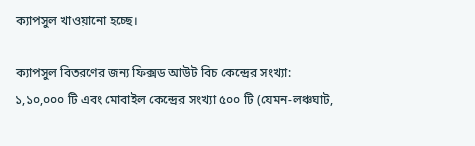ক্যাপসুল খাওয়ানো হচ্ছে।

ক্যাপসুল বিতরণের জন্য ফিক্সড আউট বিচ কেন্দ্রের সংখ্যা: ১,১০,০০০ টি এবং মোবাইল কেন্দ্রের সংখ্যা ৫০০ টি (যেমন-লঞ্চঘাট,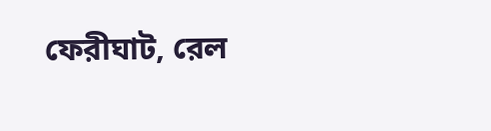ফেরীঘাট, রেল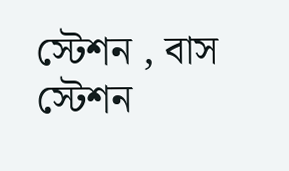স্টেশন , বাস স্টেশন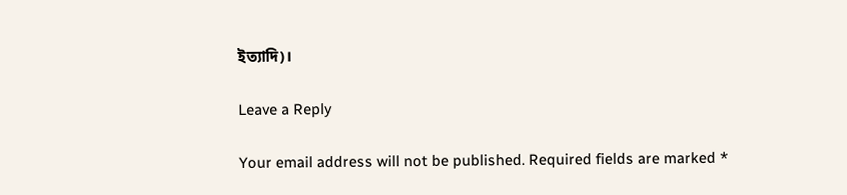ইত্যাদি)।

Leave a Reply

Your email address will not be published. Required fields are marked *